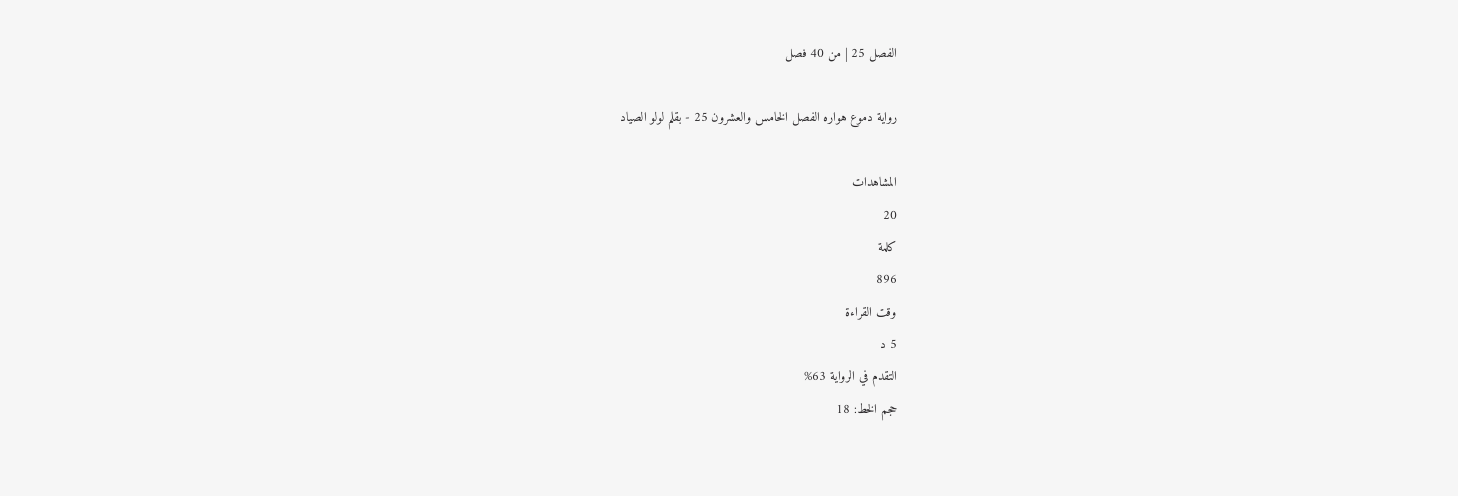الفصل 25 | من 40 فصل

رواية دموع هواره الفصل الخامس والعشرون 25 - بقلم لولو الصياد

المشاهدات
20
كلمة
896
وقت القراءة
5 د
التقدم في الرواية 63%
حجم الخط: 18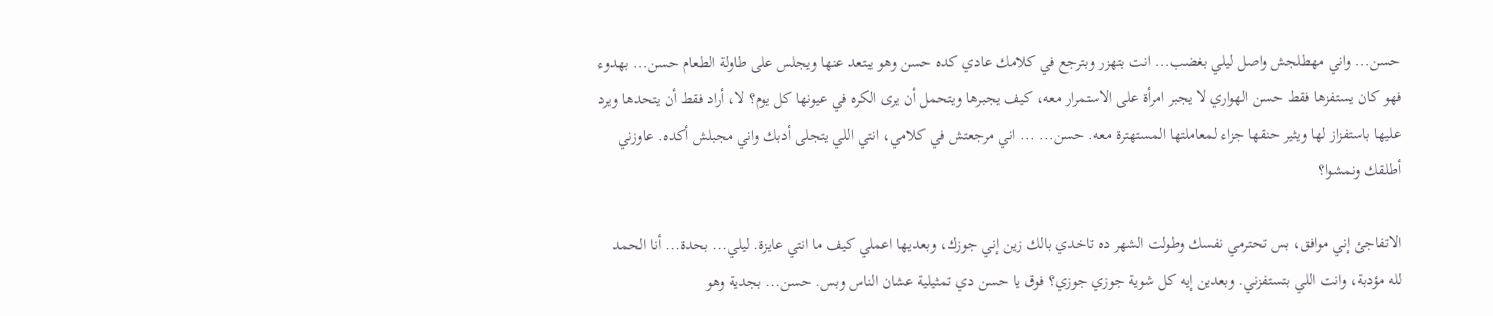حسن... واني مهطلجش واصل ليلي بغضب... انت بتهزر وبترجع في كلامك عادي كده حسن وهو يبتعد عنها ويجلس على طاولة الطعام حسن... بهدوء فهو كان يستفزها فقط حسن الهواري لا يجبر امرأة على الاستمرار معه، كيف يجبرها ويتحمل أن يرى الكره في عيونها كل يوم؟ لا، أراد فقط أن يتحدها ويرد عليها باستفزاز لها ويثير حنقها جزاء لمعاملتها المستهترة معه. حسن... ... اني مرجعتش في كلامي، انتي اللي يتجلى أدبك واني مجبلش أكده. عاوزني أطلقك ونمشوا؟

الاتفاجئ إني موافق، بس تحترمي نفسك وطولت الشهر ده تاخدي بالك زين إني جوزك، وبعديها اعملي كيف ما انتي عايزة. ليلي... بحدة... أنا الحمد لله مؤدبة، وانت اللي بتستفزني. وبعدين إيه كل شوية جوزي جوزي؟ فوق يا حسن دي تمثيلية عشان الناس وبس. حسن... بجدية وهو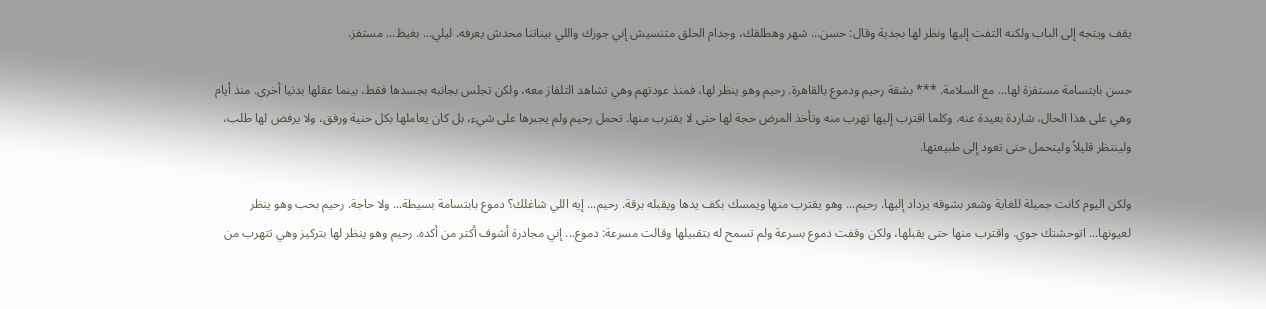يقف ويتجه إلى الباب ولكنه التفت إليها ونظر لها بجدية وقال: حسن... شهر وهطلقك، وجدام الخلق متنسيش إني جوزك واللي بيناتنا محدش يعرفه. ليلي... بغيظ... مستفز.

حسن بابتسامة مستفزة لها... مع السلامة. *** بشقة رحيم ودموع بالقاهرة. رحيم وهو ينظر لها، فمنذ عودتهم وهي تشاهد التلفاز معه، ولكن تجلس بجانبه بجسدها فقط، بينما عقلها بدنيا أخرى. منذ أيام وهي على هذا الحال، شاردة بعيدة عنه. وكلما اقترب إليها تهرب منه وتأخذ المرض حجة لها حتى لا يقترب منها. تحمل رحيم ولم يجبرها على شيء، بل كان يعاملها بكل حنية ورفق، ولا يرفض لها طلب، ولينتظر قليلاً وليتحمل حتى تعود إلى طبيعتها.

ولكن اليوم كانت جميلة للغاية وشعر بشوقه يزداد إليها. رحيم... وهو يقترب منها ويمسك بكف يدها ويقبله برقة. رحيم... إيه اللي شاغلك؟ دموع بابتسامة بسيطة... ولا حاجة. رحيم بحب وهو ينظر لعيونها... اتوحشتك جوي. واقترب منها حتى يقبلها، ولكن وقفت دموع بسرعة ولم تسمح له بتقبيلها وقالت مسرعة: دموع... إني مجادرة أشوف أكتر من أكده. رحيم وهو ينظر لها بتركيز وهي تتهرب من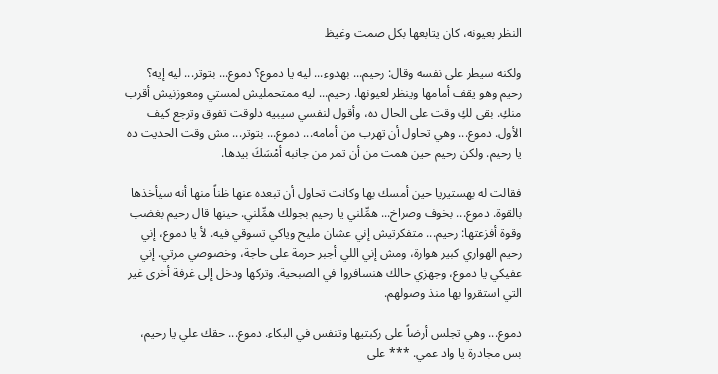النظر بعيونه، كان يتابعها بكل صمت وغيظ

ولكنه سيطر على نفسه وقال: رحيم... بهدوء... ليه يا دموع؟ دموع... بتوتر... ليه إيه؟ رحيم وهو يقف أمامها وينظر لعيونها. رحيم... ليه ممتحمليش لمستي ومعوزنيش أقرب منكِ. بقى لكِ وقت على الحال ده، وأقول لنفسي سيبيه دلوقت تفوق وترجع كيف الأول. دموع... وهي تحاول أن تهرب من أمامه... دموع... بتوتر... مش وقت الحديت ده يا رحيم. ولكن رحيم حين همت من أن تمر من جانبه أمْسَكَ بيدها.

فقالت له بهستيريا حين أمسك بها وكانت تحاول أن تبعده عنها ظناً منها أنه سيأخذها بالقوة. دموع... بخوف وصراخ... همِّلني يا رحيم بجولك همِّلني. حينها قال رحيم بغضب وقوة أفزعتها: رحيم... متفكرتيش إني عشان مليح وياكي تسوقي فيه. لأ يا دموع، إني رحيم الهواري كبير هوارة، ومش إني اللي أجبر حرمة على حاجة، وخصوصي مرتي. إني عفيكي يا دموع، وجهزي حالك هنسافروا في الصبحية. وتركها ودخل إلى غرفة أخرى غير التي استقروا بها منذ وصولهم.

دموع... وهي تجلس أرضاً على ركبتيها وتنفس في البكاء. دموع... حقك علي يا رحيم، بس مجادرة يا واد عمي. *** على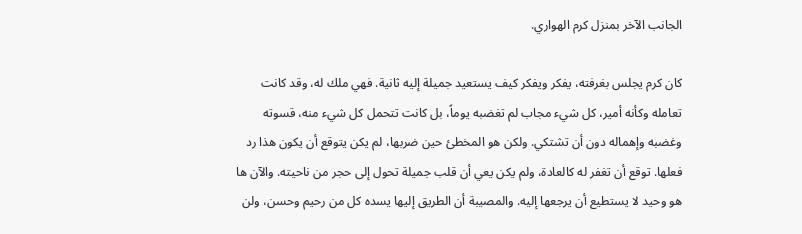الجانب الآخر بمنزل كرم الهواري.

كان كرم يجلس بغرفته، يفكر ويفكر كيف يستعيد جميلة إليه ثانية. فهي ملك له، وقد كانت تعامله وكأنه أمير، كل شيء مجاب لم تغضبه يوماً، بل كانت تتحمل كل شيء منه، قسوته وغضبه وإهماله دون أن تشتكي. ولكن هو المخطئ حين ضربها، لم يكن يتوقع أن يكون هذا رد فعلها. توقع أن تغفر له كالعادة، ولم يكن يعي أن قلب جميلة تحول إلى حجر من ناحيته. والآن ها هو وحيد لا يستطيع أن يرجعها إليه. والمصيبة أن الطريق إليها يسده كل من رحيم وحسن، ولن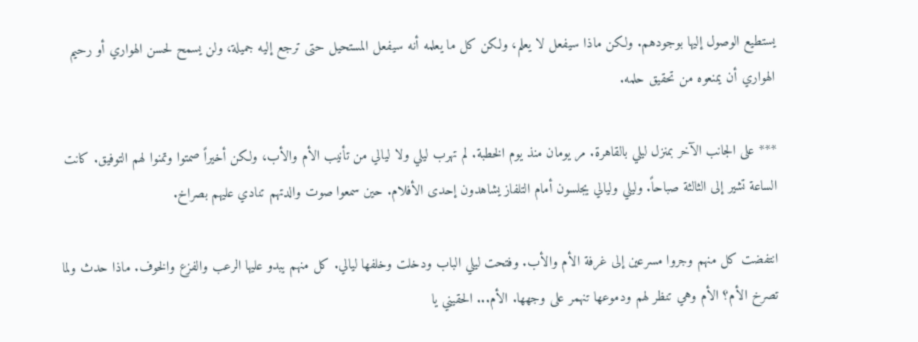يستطيع الوصول إليها بوجودهم. ولكن ماذا سيفعل لا يعلم، ولكن كل ما يعلمه أنه سيفعل المستحيل حتى ترجع إليه جميلة، ولن يسمح لحسن الهواري أو رحيم الهواري أن يمنعوه من تحقيق حلمه.

*** على الجانب الآخر بمنزل ليلي بالقاهرة. مر يومان منذ يوم الخطبة. لم تهرب ليلي ولا ليالي من تأنيب الأم والأب، ولكن أخيراً صمتوا وتمنوا لهم التوفيق. كانت الساعة تشير إلى الثالثة صباحاً. وليلي وليالي يجلسون أمام التلفاز يشاهدون إحدى الأفلام. حين سمعوا صوت والدتهم تنادي عليهم بصراخ.

انتفضت كل منهم وجروا مسرعين إلى غرفة الأم والأب. وفتحت ليلي الباب ودخلت وخلفها ليالي. كل منهم يبدو عليها الرعب والفزع والخوف. ماذا حدث ولما تصرخ الأم؟ الأم وهي تنظر لهم ودموعها تنهمر على وجهها. الأم... الحقيني يا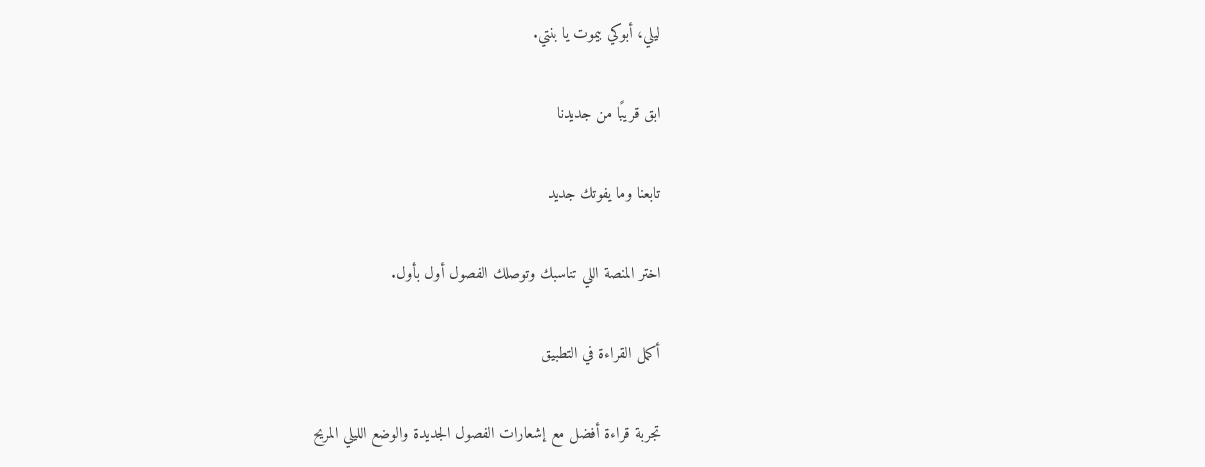ليلي، أبوكي بيموت يا بنتي.

ابق قريبًا من جديدنا

تابعنا وما يفوتك جديد

اختر المنصة اللي تناسبك وتوصلك الفصول أول بأول.

أكمل القراءة في التطبيق

تجربة قراءة أفضل مع إشعارات الفصول الجديدة والوضع الليلي المريح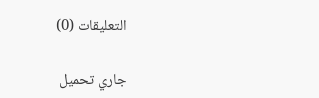التعليقات (0)

جاري تحميل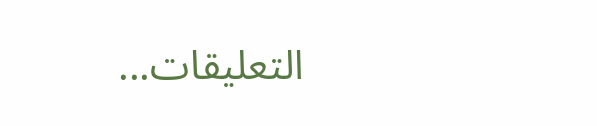التعليقات...